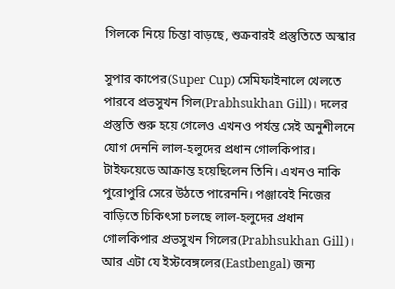গিলকে নিয়ে চিন্তা বাড়ছে, শুক্রবারই প্রস্তুতিতে অস্কার

সুপার কাপের(Super Cup) সেমিফাইনালে খেলতে পারবে প্রভসুখন গিল(Prabhsukhan Gill)। দলের প্রস্তুতি শুরু হয়ে গেলেও এখনও পর্যন্ত সেই অনুশীলনে যোগ দেননি লাল-হলুদের প্রধান গোলকিপার। টাইফয়েডে আক্রান্ত হয়েছিলেন তিনি। এখনও নাকি পুরোপুরি সেরে উঠতে পারেননি। পঞ্জাবেই নিজের বাড়িতে চিকিৎসা চলছে লাল-হলুদের প্রধান গোলকিপার প্রভসুখন গিলের(Prabhsukhan Gill)। আর এটা যে ইস্টবেঙ্গলের(Eastbengal) জন্য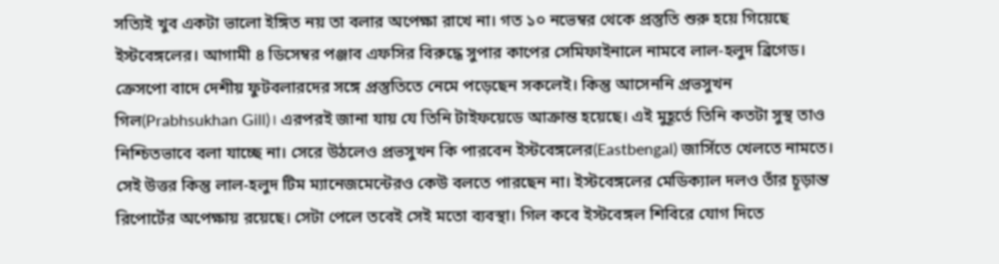সত্যিই খুব একটা ভালো ইঙ্গিত নয় তা বলার অপেক্ষা রাখে না। গত ১০ নভেম্বর থেকে প্রস্তুতি শুরু হয়ে গিয়েছে ইস্টবেঙ্গলের। আগামী ৪ ডিসেম্বর পঞ্জাব এফসির বিরুদ্ধে সুপার কাপের সেমিফাইনালে নামবে লাল-হলুদ ব্রিগেড। ক্রেসপো বাদে দেশীয় ফুটবলারদের সঙ্গে প্রস্তুতিতে নেমে পড়েছেন সকলেই। কিন্তু আসেননি প্রভসুখন গিল(Prabhsukhan Gill)। এরপরই জানা যায় যে তিনি টাইফয়েডে আক্রান্ত হয়েছে। এই মুহূর্তে তিনি কতটা সুস্থ তাও নিশ্চিতভাবে বলা যাচ্ছে না। সেরে উঠলেও প্রভসুখন কি পারবেন ইস্টবেঙ্গলের(Eastbengal) জার্সিতে খেলতে নামতে। সেই উত্তর কিন্তু লাল-হলুদ টিম ম্যানেজমেন্টেরও কেউ বলতে পারছেন না। ইস্টবেঙ্গলের মেডিক্যাল দলও তাঁর চূড়ান্ত রিপোর্টের অপেক্ষায় রয়েছে। সেটা পেলে তবেই সেই মতো ব্যবস্থা। গিল কবে ইস্টবেঙ্গল শিবিরে যোগ দিতে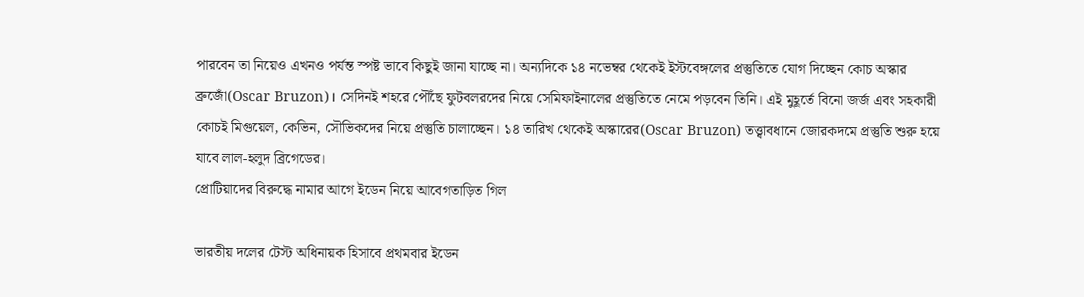পারবেন তা নিয়েও এখনও পর্যন্ত স্পষ্ট ভাবে কিছুই জানা যাচ্ছে না। অন্যদিকে ১৪ নভেম্বর থেকেই ইস্টবেঙ্গলের প্রস্তুতিতে যোগ দিচ্ছেন কোচ অস্কার ব্রুজোঁ(Oscar Bruzon)। সেদিনই শহরে পৌঁছে ফুটবলরদের নিয়ে সেমিফাইনালের প্রস্তুতিতে নেমে পড়বেন তিনি। এই মুহূর্তে বিনো জর্জ এবং সহকারী কোচই মিগুয়েল, কেভিন, সৌভিকদের নিয়ে প্রস্তুতি চালাচ্ছেন। ১৪ তারিখ থেকেই অস্কারের(Oscar Bruzon) তত্ত্বাবধানে জোরকদমে প্রস্তুতি শুরু হয়ে যাবে লাল-হলুদ ব্রিগেডের।
প্রোটিয়াদের বিরুদ্ধে নামার আগে ইডেন নিয়ে আবেগতাড়িত গিল

ভারতীয় দলের টেস্ট অধিনায়ক হিসাবে প্রথমবার ইডেন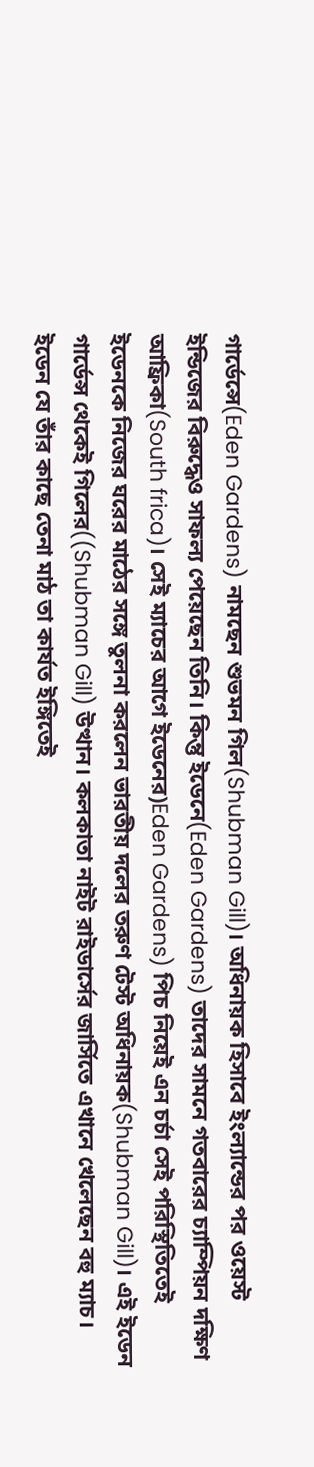গার্ডেন্সে(Eden Gardens) নামছেন শুভমন গিল(Shubman Gill)। অধিনায়ক হিসাবে ইংল্যান্ডের পর ওয়েস্ট ইন্ডিজের বিরুদ্ধেও সাফল্য পেয়েছেন তিনি। কিন্তু ইডেনে(Eden Gardens) তাদের সামনে গতবারের চ্যাম্পিয়ন দক্ষিণ আফ্রিকা(South frica)। সেই ম্যাচের আগে ইডেনের)Eden Gardens) পিচ নিয়েই এন চর্চা সেই পরিস্থিতিতেই ইডেনকে নিজের ঘরের মাঠের সঙ্গে তুলনা করলেন ভারতীয় দলের তরুণ টেস্ট অধিনায়ক(Shubman Gill)। এই ইডেন গার্ডেন্স থেকেই গিলের((Shubman Gill) উত্থান। কলকাতা নাইট রাইডার্সের জার্সিতে এখানে খেলেছেন বহু ম্যাচ। ইডেন যে তাঁর কাছে তেনা মাঠ তা কার্যত ইঙ্গিতেই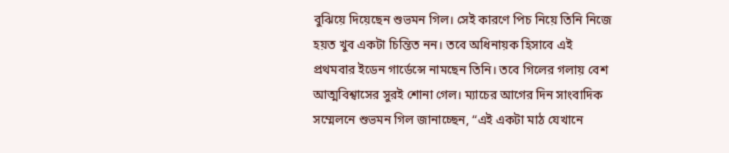বুঝিয়ে দিয়েছেন শুভমন গিল। সেই কারণে পিচ নিয়ে তিনি নিজে হয়ত খুব একটা চিন্তিত নন। তবে অধিনায়ক হিসাবে এই প্রথমবার ইডেন গার্ডেন্সে নামছেন তিনি। তবে গিলের গলায় বেশ আত্মবিশ্বাসের সুরই শোনা গেল। ম্যাচের আগের দিন সাংবাদিক সম্মেলনে শুভমন গিল জানাচ্ছেন, “এই একটা মাঠ যেখানে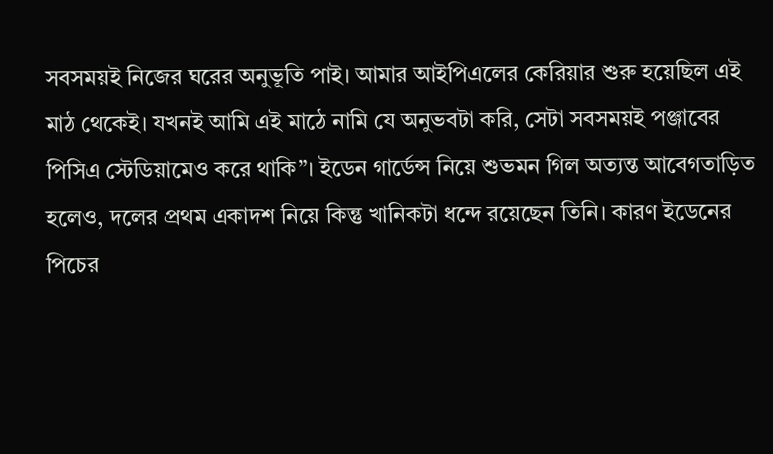সবসময়ই নিজের ঘরের অনুভূতি পাই। আমার আইপিএলের কেরিয়ার শুরু হয়েছিল এই মাঠ থেকেই। যখনই আমি এই মাঠে নামি যে অনুভবটা করি, সেটা সবসময়ই পঞ্জাবের পিসিএ স্টেডিয়ামেও করে থাকি”। ইডেন গার্ডেন্স নিয়ে শুভমন গিল অত্যন্ত আবেগতাড়িত হলেও, দলের প্রথম একাদশ নিয়ে কিন্তু খানিকটা ধন্দে রয়েছেন তিনি। কারণ ইডেনের পিচের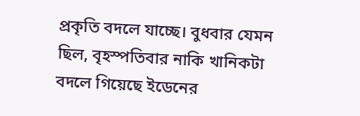প্রকৃতি বদলে যাচ্ছে। বুধবার যেমন ছিল, বৃহস্পতিবার নাকি খানিকটা বদলে গিয়েছে ইডেনের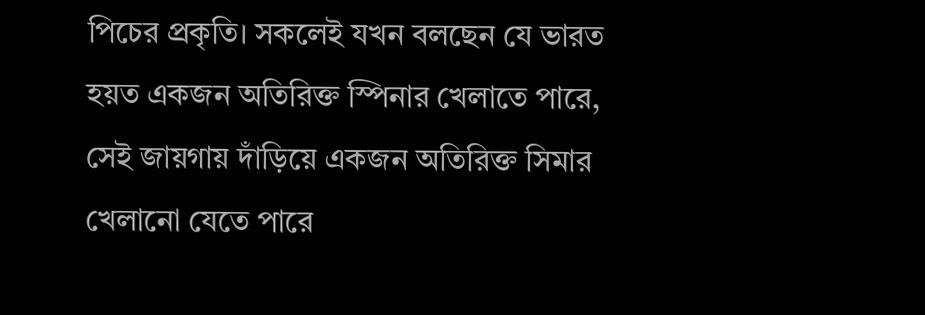পিচের প্রকৃতি। সকলেই যখন বলছেন যে ভারত হয়ত একজন অতিরিক্ত স্পিনার খেলাতে পারে, সেই জায়গায় দাঁড়িয়ে একজন অতিরিক্ত সিমার খেলানো যেতে পারে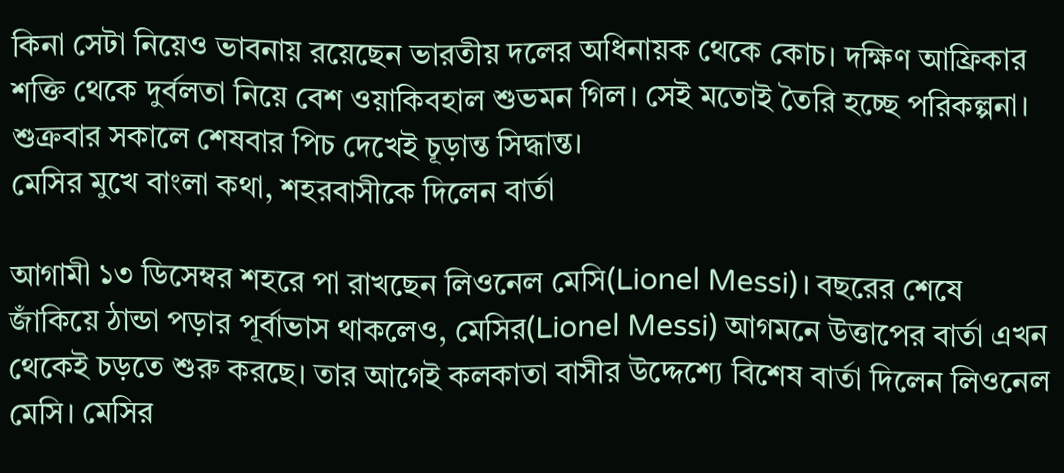কিনা সেটা নিয়েও ভাবনায় রয়েছেন ভারতীয় দলের অধিনায়ক থেকে কোচ। দক্ষিণ আফ্রিকার শক্তি থেকে দুর্বলতা নিয়ে বেশ ওয়াকিবহাল শুভমন গিল। সেই মতোই তৈরি হচ্ছে পরিকল্পনা। শুক্রবার সকালে শেষবার পিচ দেখেই চূড়ান্ত সিদ্ধান্ত।
মেসির মুখে বাংলা কথা, শহরবাসীকে দিলেন বার্তা

আগামী ১৩ ডিসেম্বর শহরে পা রাখছেন লিওনেল মেসি(Lionel Messi)। বছরের শেষে জাঁকিয়ে ঠান্ডা পড়ার পূর্বাভাস থাকলেও, মেসির(Lionel Messi) আগমনে উত্তাপের বার্তা এখন থেকেই চড়তে শুরু করছে। তার আগেই কলকাতা বাসীর উদ্দেশ্যে বিশেষ বার্তা দিলেন লিওনেল মেসি। মেসির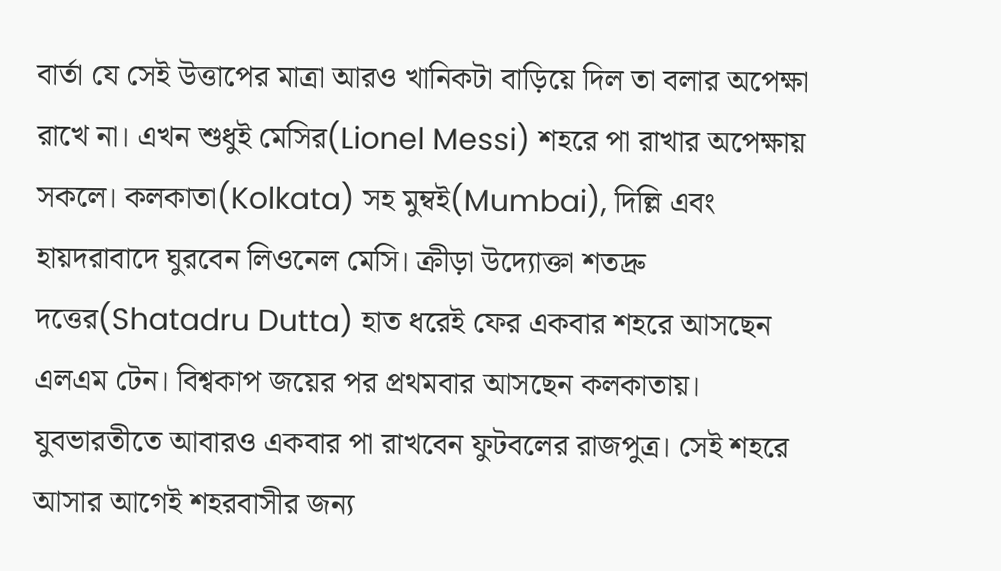বার্তা যে সেই উত্তাপের মাত্রা আরও খানিকটা বাড়িয়ে দিল তা বলার অপেক্ষা রাখে না। এখন শুধুই মেসির(Lionel Messi) শহরে পা রাখার অপেক্ষায় সকলে। কলকাতা(Kolkata) সহ মুম্বই(Mumbai), দিল্লি এবং হায়দরাবাদে ঘুরবেন লিওনেল মেসি। ক্রীড়া উদ্যোক্তা শতদ্রু দত্তের(Shatadru Dutta) হাত ধরেই ফের একবার শহরে আসছেন এলএম টেন। বিশ্বকাপ জয়ের পর প্রথমবার আসছেন কলকাতায়। যুবভারতীতে আবারও একবার পা রাখবেন ফুটবলের রাজপুত্র। সেই শহরে আসার আগেই শহরবাসীর জন্য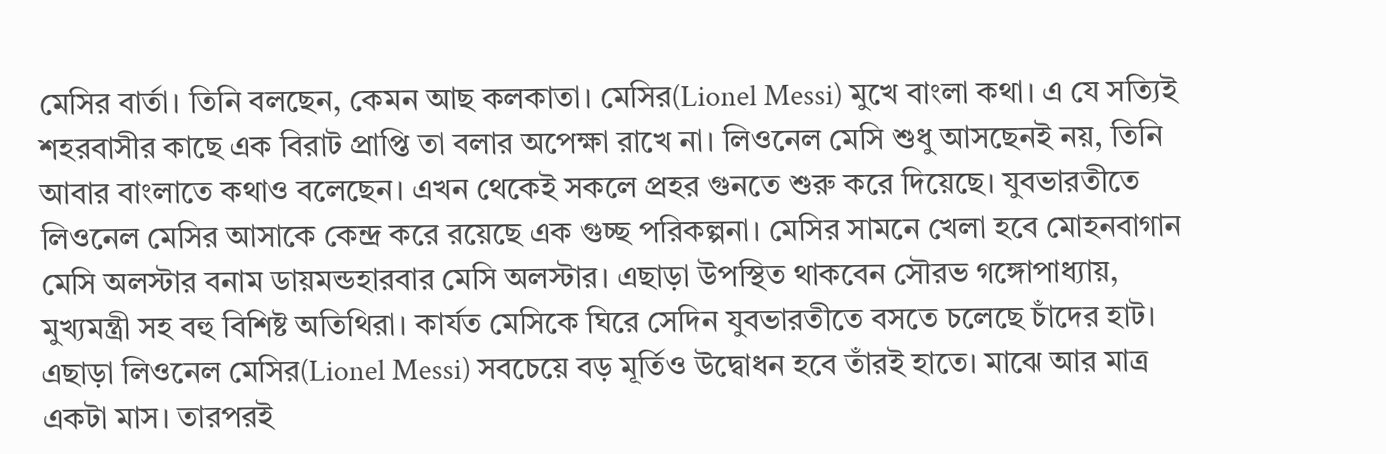মেসির বার্তা। তিনি বলছেন, কেমন আছ কলকাতা। মেসির(Lionel Messi) মুখে বাংলা কথা। এ যে সত্যিই শহরবাসীর কাছে এক বিরাট প্রাপ্তি তা বলার অপেক্ষা রাখে না। লিওনেল মেসি শুধু আসছেনই নয়, তিনি আবার বাংলাতে কথাও বলেছেন। এখন থেকেই সকলে প্রহর গুনতে শুরু করে দিয়েছে। যুবভারতীতে লিওনেল মেসির আসাকে কেন্দ্র করে রয়েছে এক গুচ্ছ পরিকল্পনা। মেসির সামনে খেলা হবে মোহনবাগান মেসি অলস্টার বনাম ডায়মন্ডহারবার মেসি অলস্টার। এছাড়া উপস্থিত থাকবেন সৌরভ গঙ্গোপাধ্যায়, মুখ্যমন্ত্রী সহ বহু বিশিষ্ট অতিথিরা। কার্যত মেসিকে ঘিরে সেদিন যুবভারতীতে বসতে চলেছে চাঁদের হাট। এছাড়া লিওনেল মেসির(Lionel Messi) সবচেয়ে বড় মূর্তিও উদ্বোধন হবে তাঁরই হাতে। মাঝে আর মাত্র একটা মাস। তারপরই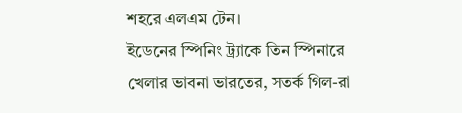শহরে এলএম টেন।
ইডেনের স্পিনিং ট্র্যাকে তিন স্পিনারে খেলার ভাবনা ভারতের, সতর্ক গিল-রা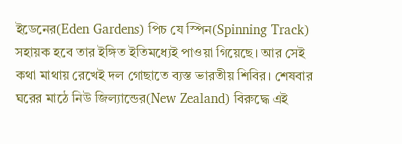ইডেনের(Eden Gardens) পিচ যে স্পিন(Spinning Track) সহায়ক হবে তার ইঙ্গিত ইতিমধ্যেই পাওয়া গিয়েছে। আর সেই কথা মাথায় রেখেই দল গোছাতে ব্যস্ত ভারতীয় শিবির। শেষবার ঘরের মাঠে নিউ জিল্যান্ডের(New Zealand) বিরুদ্ধে এই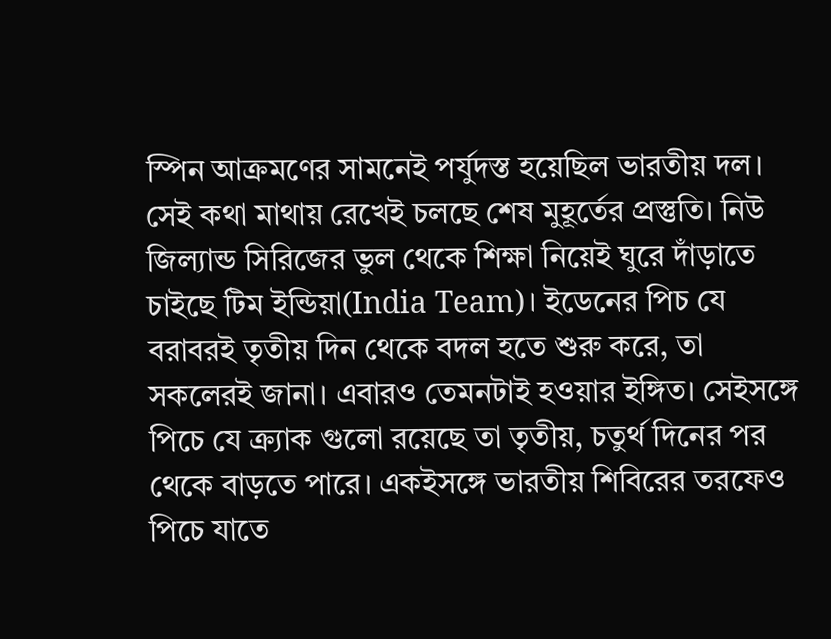স্পিন আক্রমণের সামনেই পর্যুদস্ত হয়েছিল ভারতীয় দল। সেই কথা মাথায় রেখেই চলছে শেষ মুহূর্তের প্রস্তুতি। নিউ জিল্যান্ড সিরিজের ভুল থেকে শিক্ষা নিয়েই ঘুরে দাঁড়াতে চাইছে টিম ইন্ডিয়া(India Team)। ইডেনের পিচ যে বরাবরই তৃতীয় দিন থেকে বদল হতে শুরু করে, তা সকলেরই জানা। এবারও তেমনটাই হওয়ার ইঙ্গিত। সেইসঙ্গে পিচে যে ক্র্যাক গুলো রয়েছে তা তৃতীয়, চতুর্থ দিনের পর থেকে বাড়তে পারে। একইসঙ্গে ভারতীয় শিবিরের তরফেও পিচে যাতে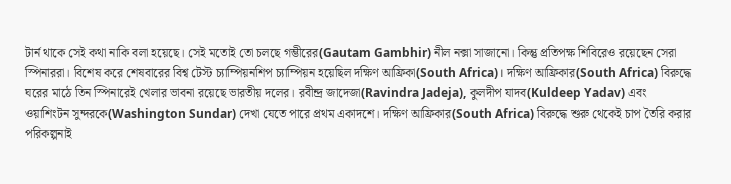টার্ন থাকে সেই কথা নাকি বলা হয়েছে। সেই মতোই তো চলছে গম্ভীরের(Gautam Gambhir) নীল নক্সা সাজানো। কিন্তু প্রতিপক্ষ শিবিরেও রয়েছেন সেরা স্পিনাররা। বিশেষ করে শেষবারের বিশ্ব টেস্ট চ্যাম্পিয়নশিপ চ্যাম্পিয়ন হয়েছিল দক্ষিণ আফ্রিকা(South Africa)। দক্ষিণ আফ্রিকার(South Africa) বিরুদ্ধে ঘরের মাঠে তিন স্পিনারেই খেলার ভাবনা রয়েছে ভারতীয় দলের। রবীন্দ্র জাদেজা(Ravindra Jadeja), কুলদীপ যাদব(Kuldeep Yadav) এবং ওয়াশিংটন সুন্দরকে(Washington Sundar) দেখা যেতে পারে প্রথম একাদশে। দক্ষিণ আফ্রিকার(South Africa) বিরুদ্ধে শুরু থেকেই চাপ তৈরি করার পরিকল্পনাই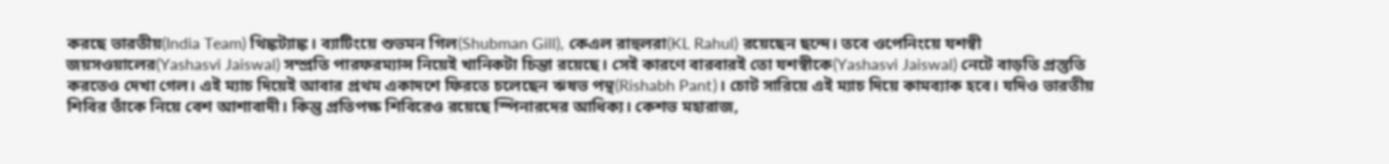করছে ভারতীয়(India Team) থিঙ্কট্যাঙ্ক। ব্যাটিংয়ে শুভমন গিল(Shubman Gill), কেএল রাহুলরা(KL Rahul) রয়েছেন ছন্দে। তবে ওপেনিংয়ে যশস্বী জয়সওয়ালের(Yashasvi Jaiswal) সম্প্রতি পারফরম্যান্স নিয়েই খানিকটা চিন্তা রয়েছে। সেই কারণে বারবারই তো যশস্বীকে(Yashasvi Jaiswal) নেটে বাড়তি প্রস্তুতি করতেও দেখা গেল। এই ম্যাচ দিয়েই আবার প্রথম একাদশে ফিরতে চলেছেন ঋষভ পন্থ(Rishabh Pant)। চোট সারিয়ে এই ম্যাচ দিয়ে কামব্যাক হবে। যদিও ভারতীয় শিবির তাঁকে নিয়ে বেশ আশাবাদী। কিন্তু প্রতিপক্ষ শিবিরেও রয়েছে স্পিনারদের আধিক্য। কেশভ মহারাজ,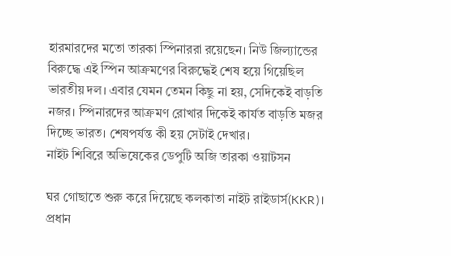হারমারদের মতো তারকা স্পিনাররা রয়েছেন। নিউ জিল্যান্ডের বিরুদ্ধে এই স্পিন আক্রমণের বিরুদ্ধেই শেষ হয়ে গিয়েছিল ভারতীয় দল। এবার যেমন তেমন কিছু না হয়, সেদিকেই বাড়তি নজর। স্পিনারদের আক্রমণ রোখার দিকেই কার্যত বাড়তি মজর দিচ্ছে ভারত। শেষপর্যন্ত কী হয় সেটাই দেখার।
নাইট শিবিরে অভিষেকের ডেপুটি অজি তারকা ওয়াটসন

ঘর গোছাতে শুরু করে দিয়েছে কলকাতা নাইট রাইডার্স(KKR)। প্রধান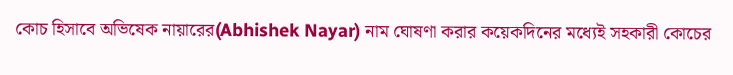কোচ হিসাবে অভিষেক নায়ারের(Abhishek Nayar) নাম ঘোষণা করার কয়েকদিনের মধ্যেই সহকারী কোচের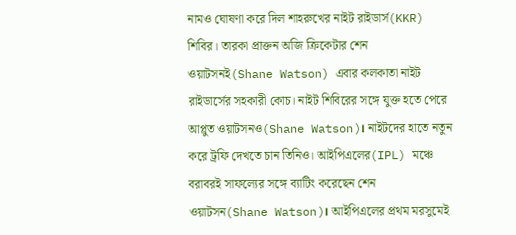নামও ঘোষণা করে দিল শাহরুখের নাইট রাইডার্স(KKR) শিবির। তারকা প্রাক্তন অজি ক্রিকেটার শেন ওয়াটসনই(Shane Watson) এবার কলকাতা নাইট রাইডার্সের সহকারী কোচ। নাইট শিবিরের সঙ্গে যুক্ত হতে পেরে আপ্লুত ওয়াটসনও(Shane Watson)। নাইটদের হাতে নতুন করে ট্রফি দেখতে চান তিনিও। আইপিএলের(IPL) মঞ্চে বরাবরই সাফল্যের সঙ্গে ব্যাটিং করেছেন শেন ওয়াটসন(Shane Watson)। আইপিএলের প্রথম মরসুমেই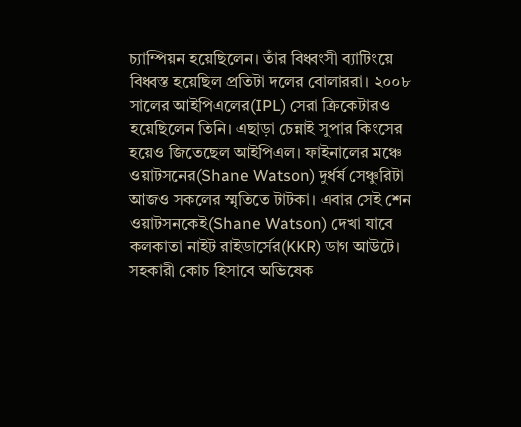চ্যাম্পিয়ন হয়েছিলেন। তাঁর বিধ্বংসী ব্যাটিংয়ে বিধ্বস্ত হয়েছিল প্রতিটা দলের বোলাররা। ২০০৮ সালের আইপিএলের(IPL) সেরা ক্রিকেটারও হয়েছিলেন তিনি। এছাড়া চেন্নাই সুপার কিংসের হয়েও জিতেছেল আইপিএল। ফাইনালের মঞ্চে ওয়াটসনের(Shane Watson) দুর্ধর্ষ সেঞ্চুরিটা আজও সকলের স্মৃতিতে টাটকা। এবার সেই শেন ওয়াটসনকেই(Shane Watson) দেখা যাবে কলকাতা নাইট রাইডার্সের(KKR) ডাগ আউটে। সহকারী কোচ হিসাবে অভিষেক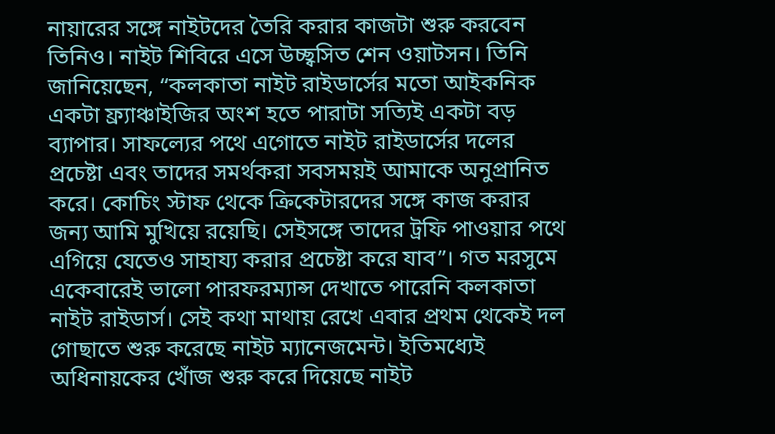নায়ারের সঙ্গে নাইটদের তৈরি করার কাজটা শুরু করবেন তিনিও। নাইট শিবিরে এসে উচ্ছ্বসিত শেন ওয়াটসন। তিনি জানিয়েছেন, “কলকাতা নাইট রাইডার্সের মতো আইকনিক একটা ফ্র্যাঞ্চাইজির অংশ হতে পারাটা সত্যিই একটা বড় ব্যাপার। সাফল্যের পথে এগোতে নাইট রাইডার্সের দলের প্রচেষ্টা এবং তাদের সমর্থকরা সবসময়ই আমাকে অনুপ্রানিত করে। কোচিং স্টাফ থেকে ক্রিকেটারদের সঙ্গে কাজ করার জন্য আমি মুখিয়ে রয়েছি। সেইসঙ্গে তাদের ট্রফি পাওয়ার পথে এগিয়ে যেতেও সাহায্য করার প্রচেষ্টা করে যাব”। গত মরসুমে একেবারেই ভালো পারফরম্যান্স দেখাতে পারেনি কলকাতা নাইট রাইডার্স। সেই কথা মাথায় রেখে এবার প্রথম থেকেই দল গোছাতে শুরু করেছে নাইট ম্যানেজমেন্ট। ইতিমধ্যেই অধিনায়কের খোঁজ শুরু করে দিয়েছে নাইট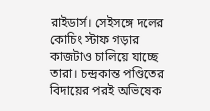রাইডার্স। সেইসঙ্গে দলের কোচিং স্টাফ গড়ার কাজটাও চালিয়ে যাচ্ছে তারা। চন্দ্রকান্ত পণ্ডিতের বিদায়ের পরই অভিষেক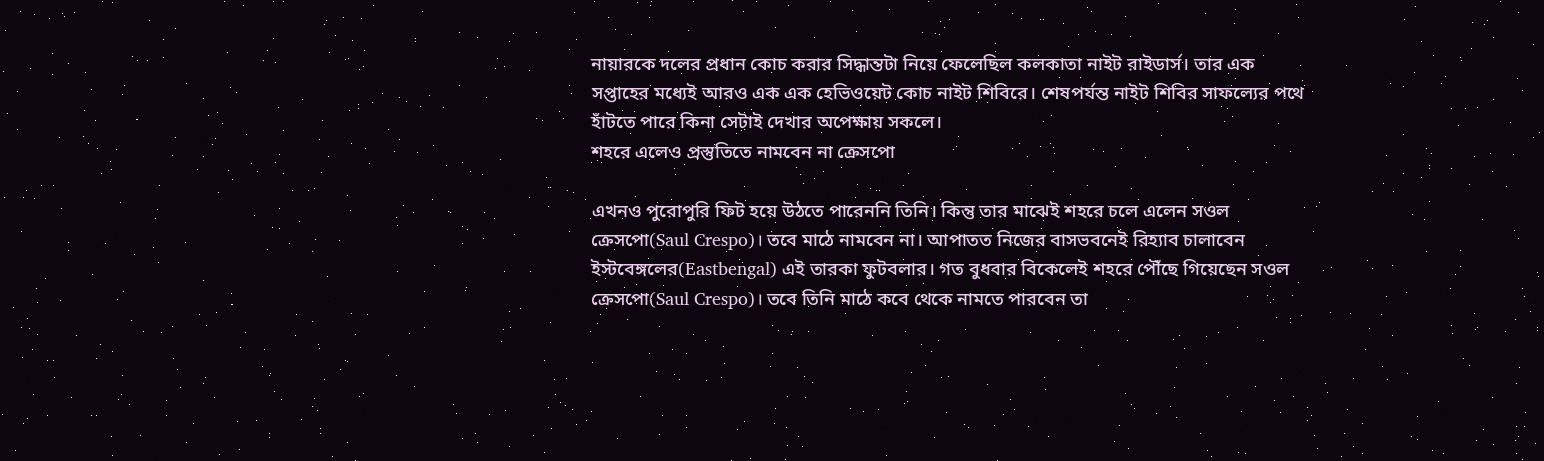নায়ারকে দলের প্রধান কোচ করার সিদ্ধান্তটা নিয়ে ফেলেছিল কলকাতা নাইট রাইডার্স। তার এক সপ্তাহের মধ্যেই আরও এক এক হেভিওয়েট কোচ নাইট শিবিরে। শেষপর্যন্ত নাইট শিবির সাফল্যের পথে হাঁটতে পারে কিনা সেটাই দেখার অপেক্ষায় সকলে।
শহরে এলেও প্রস্তুতিতে নামবেন না ক্রেসপো

এখনও পুরোপুরি ফিট হয়ে উঠতে পারেননি তিনি। কিন্তু তার মাঝেই শহরে চলে এলেন সওল ক্রেসপো(Saul Crespo)। তবে মাঠে নামবেন না। আপাতত নিজের বাসভবনেই রিহ্যাব চালাবেন ইস্টবেঙ্গলের(Eastbengal) এই তারকা ফুটবলার। গত বুধবার বিকেলেই শহরে পৌঁছে গিয়েছেন সওল ক্রেসপো(Saul Crespo)। তবে তিনি মাঠে কবে থেকে নামতে পারবেন তা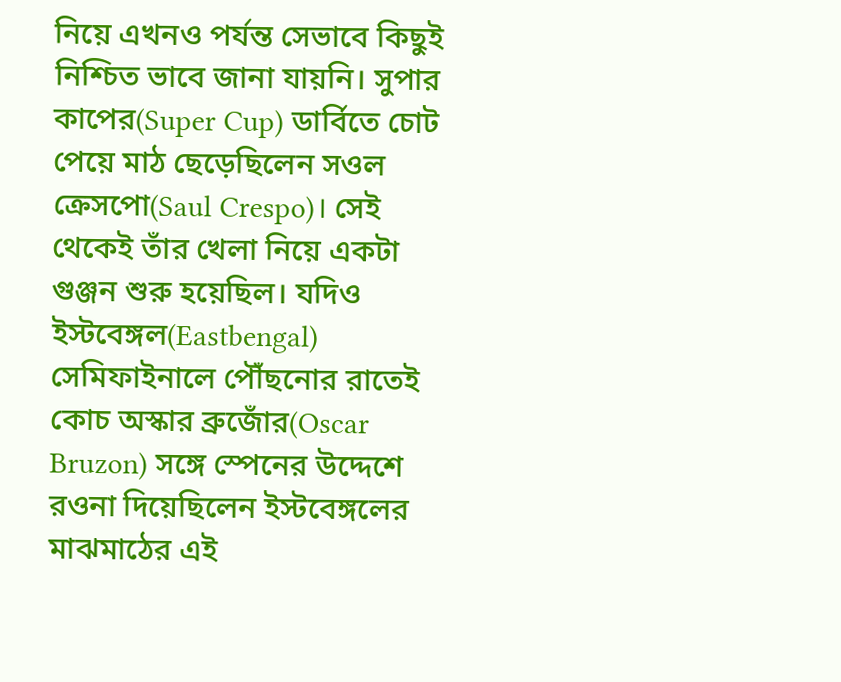নিয়ে এখনও পর্যন্ত সেভাবে কিছুই নিশ্চিত ভাবে জানা যায়নি। সুপার কাপের(Super Cup) ডার্বিতে চোট পেয়ে মাঠ ছেড়েছিলেন সওল ক্রেসপো(Saul Crespo)। সেই থেকেই তাঁর খেলা নিয়ে একটা গুঞ্জন শুরু হয়েছিল। যদিও ইস্টবেঙ্গল(Eastbengal) সেমিফাইনালে পৌঁছনোর রাতেই কোচ অস্কার ব্রুজোঁর(Oscar Bruzon) সঙ্গে স্পেনের উদ্দেশে রওনা দিয়েছিলেন ইস্টবেঙ্গলের মাঝমাঠের এই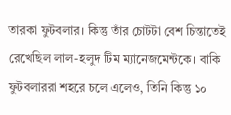তারকা ফুটবলার। কিন্তু তাঁর চোটটা বেশ চিন্তাতেই রেখেছিল লাল-হলুদ টিম ম্যানেজমেন্টকে। বাকি ফুটবলাররা শহরে চলে এলেও, তিনি কিন্তু ১০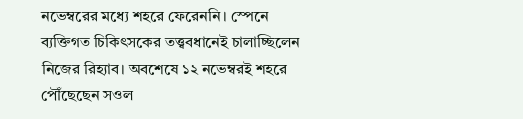নভেম্বরের মধ্যে শহরে ফেরেননি। স্পেনে ব্যক্তিগত চিকিৎসকের তত্ত্ববধানেই চালাচ্ছিলেন নিজের রিহ্যাব। অবশেষে ১২ নভেম্বরই শহরে পৌঁছেছেন সওল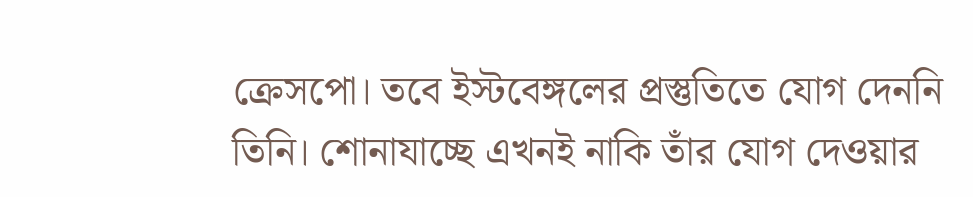ক্রেসপো। তবে ইস্টবেঙ্গলের প্রস্তুতিতে যোগ দেননি তিনি। শোনাযাচ্ছে এখনই নাকি তাঁর যোগ দেওয়ার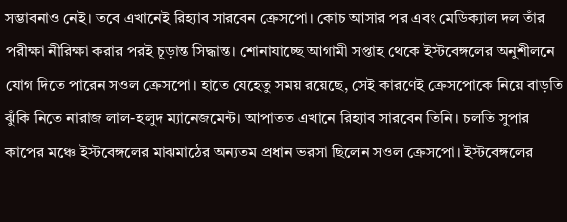সম্ভাবনাও নেই। তবে এখানেই রিহ্যাব সারবেন ক্রেসপো। কোচ আসার পর এবং মেডিক্যাল দল তাঁর পরীক্ষা নীরিক্ষা করার পরই চূড়ান্ত সিদ্ধান্ত। শোনাযাচ্ছে আগামী সপ্তাহ থেকে ইস্টবেঙ্গলের অনুশীলনে যোগ দিতে পারেন সওল ক্রেসপো। হাতে যেহেতু সময় রয়েছে, সেই কারণেই ক্রেসপোকে নিয়ে বাড়তি ঝুঁকি নিতে নারাজ লাল-হলুদ ম্যানেজমেন্ট। আপাতত এখানে রিহ্যাব সারবেন তিনি। চলতি সুপার কাপের মঞ্চে ইস্টবেঙ্গলের মাঝমাঠের অন্যতম প্রধান ভরসা ছিলেন সওল ক্রেসপো। ইস্টবেঙ্গলের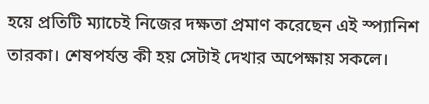হয়ে প্রতিটি ম্যাচেই নিজের দক্ষতা প্রমাণ করেছেন এই স্প্যানিশ তারকা। শেষপর্যন্ত কী হয় সেটাই দেখার অপেক্ষায় সকলে।